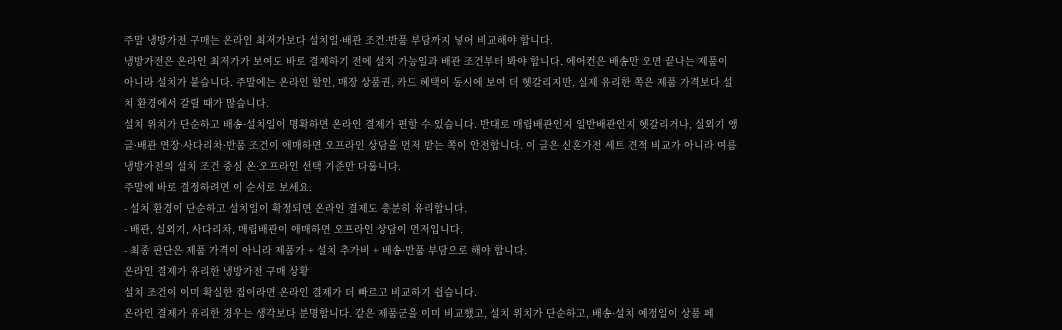주말 냉방가전 구매는 온라인 최저가보다 설치일·배관 조건·반품 부담까지 넣어 비교해야 합니다.
냉방가전은 온라인 최저가가 보여도 바로 결제하기 전에 설치 가능일과 배관 조건부터 봐야 합니다. 에어컨은 배송만 오면 끝나는 제품이 아니라 설치가 붙습니다. 주말에는 온라인 할인, 매장 상품권, 카드 혜택이 동시에 보여 더 헷갈리지만, 실제 유리한 쪽은 제품 가격보다 설치 환경에서 갈릴 때가 많습니다.
설치 위치가 단순하고 배송·설치일이 명확하면 온라인 결제가 편할 수 있습니다. 반대로 매립배관인지 일반배관인지 헷갈리거나, 실외기 앵글·배관 연장·사다리차·반품 조건이 애매하면 오프라인 상담을 먼저 받는 쪽이 안전합니다. 이 글은 신혼가전 세트 견적 비교가 아니라 여름 냉방가전의 설치 조건 중심 온·오프라인 선택 기준만 다룹니다.
주말에 바로 결정하려면 이 순서로 보세요.
- 설치 환경이 단순하고 설치일이 확정되면 온라인 결제도 충분히 유리합니다.
- 배관, 실외기, 사다리차, 매립배관이 애매하면 오프라인 상담이 먼저입니다.
- 최종 판단은 제품 가격이 아니라 제품가 + 설치 추가비 + 배송·반품 부담으로 해야 합니다.
온라인 결제가 유리한 냉방가전 구매 상황
설치 조건이 이미 확실한 집이라면 온라인 결제가 더 빠르고 비교하기 쉽습니다.
온라인 결제가 유리한 경우는 생각보다 분명합니다. 같은 제품군을 이미 비교했고, 설치 위치가 단순하고, 배송·설치 예정일이 상품 페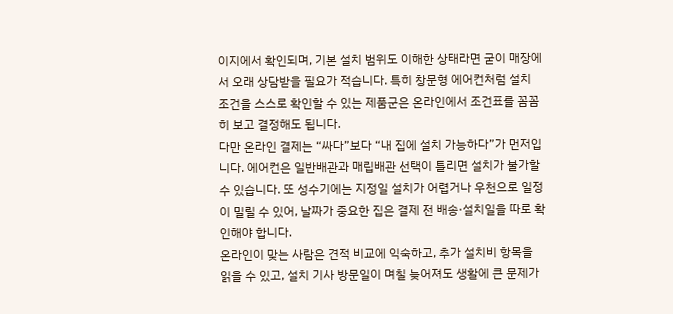이지에서 확인되며, 기본 설치 범위도 이해한 상태라면 굳이 매장에서 오래 상담받을 필요가 적습니다. 특히 창문형 에어컨처럼 설치 조건을 스스로 확인할 수 있는 제품군은 온라인에서 조건표를 꼼꼼히 보고 결정해도 됩니다.
다만 온라인 결제는 “싸다”보다 “내 집에 설치 가능하다”가 먼저입니다. 에어컨은 일반배관과 매립배관 선택이 틀리면 설치가 불가할 수 있습니다. 또 성수기에는 지정일 설치가 어렵거나 우천으로 일정이 밀릴 수 있어, 날짜가 중요한 집은 결제 전 배송·설치일을 따로 확인해야 합니다.
온라인이 맞는 사람은 견적 비교에 익숙하고, 추가 설치비 항목을 읽을 수 있고, 설치 기사 방문일이 며칠 늦어져도 생활에 큰 문제가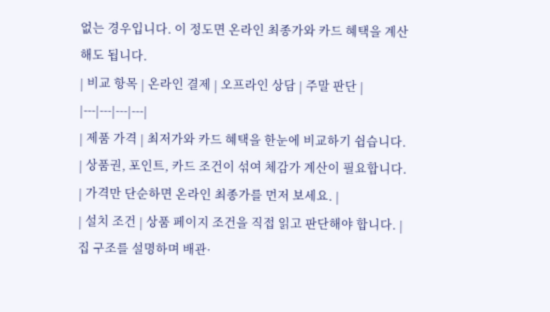없는 경우입니다. 이 정도면 온라인 최종가와 카드 혜택을 계산해도 됩니다.
| 비교 항목 | 온라인 결제 | 오프라인 상담 | 주말 판단 |
|---|---|---|---|
| 제품 가격 | 최저가와 카드 혜택을 한눈에 비교하기 쉽습니다. | 상품권, 포인트, 카드 조건이 섞여 체감가 계산이 필요합니다. | 가격만 단순하면 온라인 최종가를 먼저 보세요. |
| 설치 조건 | 상품 페이지 조건을 직접 읽고 판단해야 합니다. | 집 구조를 설명하며 배관·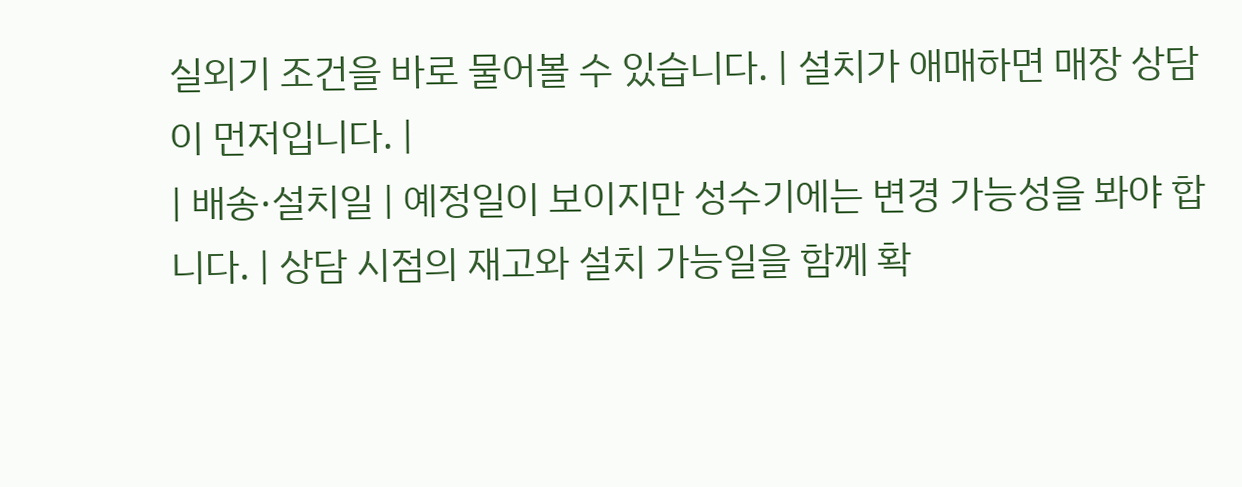실외기 조건을 바로 물어볼 수 있습니다. | 설치가 애매하면 매장 상담이 먼저입니다. |
| 배송·설치일 | 예정일이 보이지만 성수기에는 변경 가능성을 봐야 합니다. | 상담 시점의 재고와 설치 가능일을 함께 확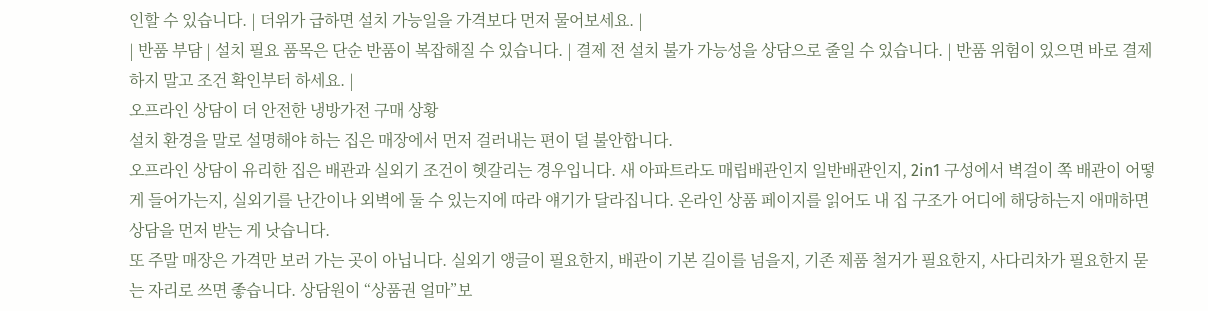인할 수 있습니다. | 더위가 급하면 설치 가능일을 가격보다 먼저 물어보세요. |
| 반품 부담 | 설치 필요 품목은 단순 반품이 복잡해질 수 있습니다. | 결제 전 설치 불가 가능성을 상담으로 줄일 수 있습니다. | 반품 위험이 있으면 바로 결제하지 말고 조건 확인부터 하세요. |
오프라인 상담이 더 안전한 냉방가전 구매 상황
설치 환경을 말로 설명해야 하는 집은 매장에서 먼저 걸러내는 편이 덜 불안합니다.
오프라인 상담이 유리한 집은 배관과 실외기 조건이 헷갈리는 경우입니다. 새 아파트라도 매립배관인지 일반배관인지, 2in1 구성에서 벽걸이 쪽 배관이 어떻게 들어가는지, 실외기를 난간이나 외벽에 둘 수 있는지에 따라 얘기가 달라집니다. 온라인 상품 페이지를 읽어도 내 집 구조가 어디에 해당하는지 애매하면 상담을 먼저 받는 게 낫습니다.
또 주말 매장은 가격만 보러 가는 곳이 아닙니다. 실외기 앵글이 필요한지, 배관이 기본 길이를 넘을지, 기존 제품 철거가 필요한지, 사다리차가 필요한지 묻는 자리로 쓰면 좋습니다. 상담원이 “상품권 얼마”보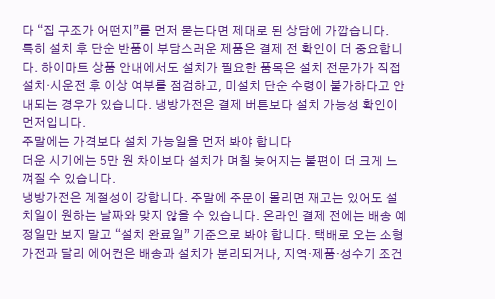다 “집 구조가 어떤지”를 먼저 묻는다면 제대로 된 상담에 가깝습니다.
특히 설치 후 단순 반품이 부담스러운 제품은 결제 전 확인이 더 중요합니다. 하이마트 상품 안내에서도 설치가 필요한 품목은 설치 전문가가 직접 설치·시운전 후 이상 여부를 점검하고, 미설치 단순 수령이 불가하다고 안내되는 경우가 있습니다. 냉방가전은 결제 버튼보다 설치 가능성 확인이 먼저입니다.
주말에는 가격보다 설치 가능일을 먼저 봐야 합니다
더운 시기에는 5만 원 차이보다 설치가 며칠 늦어지는 불편이 더 크게 느껴질 수 있습니다.
냉방가전은 계절성이 강합니다. 주말에 주문이 몰리면 재고는 있어도 설치일이 원하는 날짜와 맞지 않을 수 있습니다. 온라인 결제 전에는 배송 예정일만 보지 말고 “설치 완료일” 기준으로 봐야 합니다. 택배로 오는 소형가전과 달리 에어컨은 배송과 설치가 분리되거나, 지역·제품·성수기 조건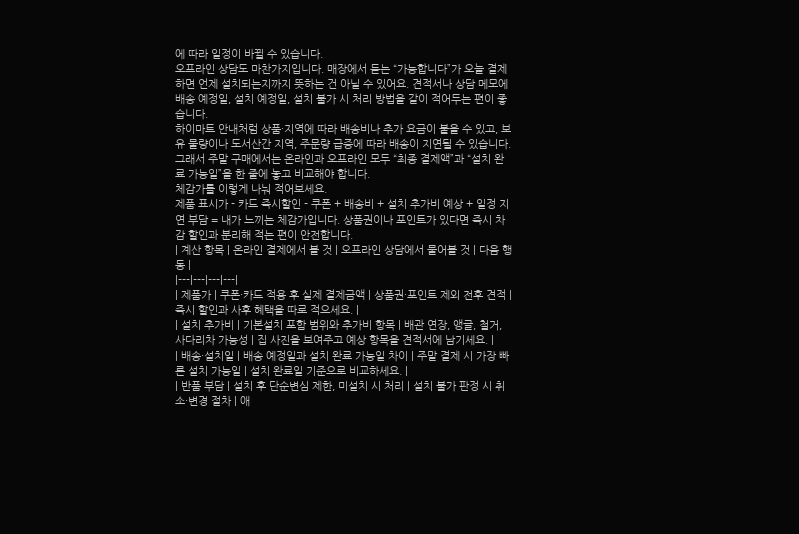에 따라 일정이 바뀔 수 있습니다.
오프라인 상담도 마찬가지입니다. 매장에서 듣는 “가능합니다”가 오늘 결제하면 언제 설치되는지까지 뜻하는 건 아닐 수 있어요. 견적서나 상담 메모에 배송 예정일, 설치 예정일, 설치 불가 시 처리 방법을 같이 적어두는 편이 좋습니다.
하이마트 안내처럼 상품·지역에 따라 배송비나 추가 요금이 붙을 수 있고, 보유 물량이나 도서산간 지역, 주문량 급증에 따라 배송이 지연될 수 있습니다. 그래서 주말 구매에서는 온라인과 오프라인 모두 “최종 결제액”과 “설치 완료 가능일”을 한 줄에 놓고 비교해야 합니다.
체감가를 이렇게 나눠 적어보세요.
제품 표시가 - 카드 즉시할인 - 쿠폰 + 배송비 + 설치 추가비 예상 + 일정 지연 부담 = 내가 느끼는 체감가입니다. 상품권이나 포인트가 있다면 즉시 차감 할인과 분리해 적는 편이 안전합니다.
| 계산 항목 | 온라인 결제에서 볼 것 | 오프라인 상담에서 물어볼 것 | 다음 행동 |
|---|---|---|---|
| 제품가 | 쿠폰·카드 적용 후 실제 결제금액 | 상품권·포인트 제외 전후 견적 | 즉시 할인과 사후 혜택을 따로 적으세요. |
| 설치 추가비 | 기본설치 포함 범위와 추가비 항목 | 배관 연장, 앵글, 철거, 사다리차 가능성 | 집 사진을 보여주고 예상 항목을 견적서에 남기세요. |
| 배송·설치일 | 배송 예정일과 설치 완료 가능일 차이 | 주말 결제 시 가장 빠른 설치 가능일 | 설치 완료일 기준으로 비교하세요. |
| 반품 부담 | 설치 후 단순변심 제한, 미설치 시 처리 | 설치 불가 판정 시 취소·변경 절차 | 애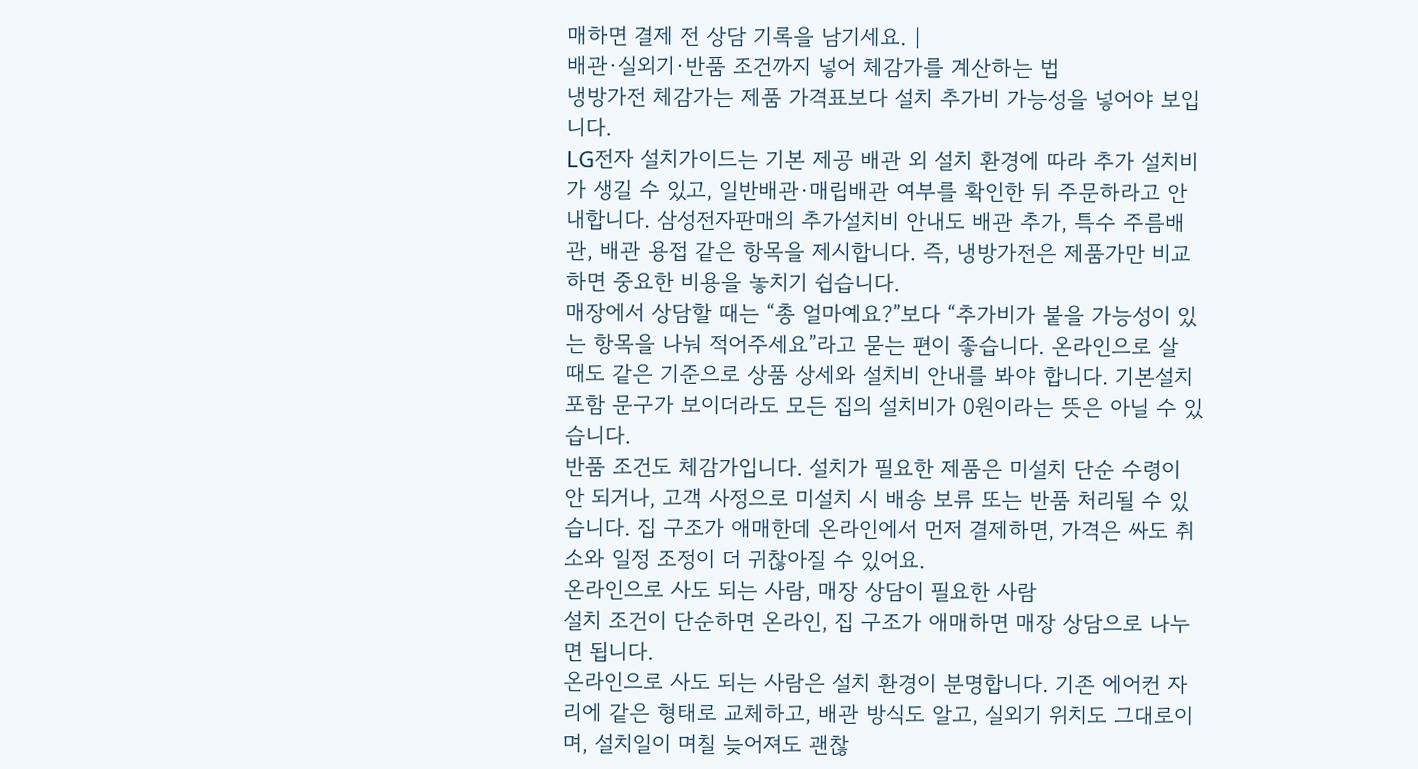매하면 결제 전 상담 기록을 남기세요. |
배관·실외기·반품 조건까지 넣어 체감가를 계산하는 법
냉방가전 체감가는 제품 가격표보다 설치 추가비 가능성을 넣어야 보입니다.
LG전자 설치가이드는 기본 제공 배관 외 설치 환경에 따라 추가 설치비가 생길 수 있고, 일반배관·매립배관 여부를 확인한 뒤 주문하라고 안내합니다. 삼성전자판매의 추가설치비 안내도 배관 추가, 특수 주름배관, 배관 용접 같은 항목을 제시합니다. 즉, 냉방가전은 제품가만 비교하면 중요한 비용을 놓치기 쉽습니다.
매장에서 상담할 때는 “총 얼마예요?”보다 “추가비가 붙을 가능성이 있는 항목을 나눠 적어주세요”라고 묻는 편이 좋습니다. 온라인으로 살 때도 같은 기준으로 상품 상세와 설치비 안내를 봐야 합니다. 기본설치 포함 문구가 보이더라도 모든 집의 설치비가 0원이라는 뜻은 아닐 수 있습니다.
반품 조건도 체감가입니다. 설치가 필요한 제품은 미설치 단순 수령이 안 되거나, 고객 사정으로 미설치 시 배송 보류 또는 반품 처리될 수 있습니다. 집 구조가 애매한데 온라인에서 먼저 결제하면, 가격은 싸도 취소와 일정 조정이 더 귀찮아질 수 있어요.
온라인으로 사도 되는 사람, 매장 상담이 필요한 사람
설치 조건이 단순하면 온라인, 집 구조가 애매하면 매장 상담으로 나누면 됩니다.
온라인으로 사도 되는 사람은 설치 환경이 분명합니다. 기존 에어컨 자리에 같은 형태로 교체하고, 배관 방식도 알고, 실외기 위치도 그대로이며, 설치일이 며칠 늦어져도 괜찮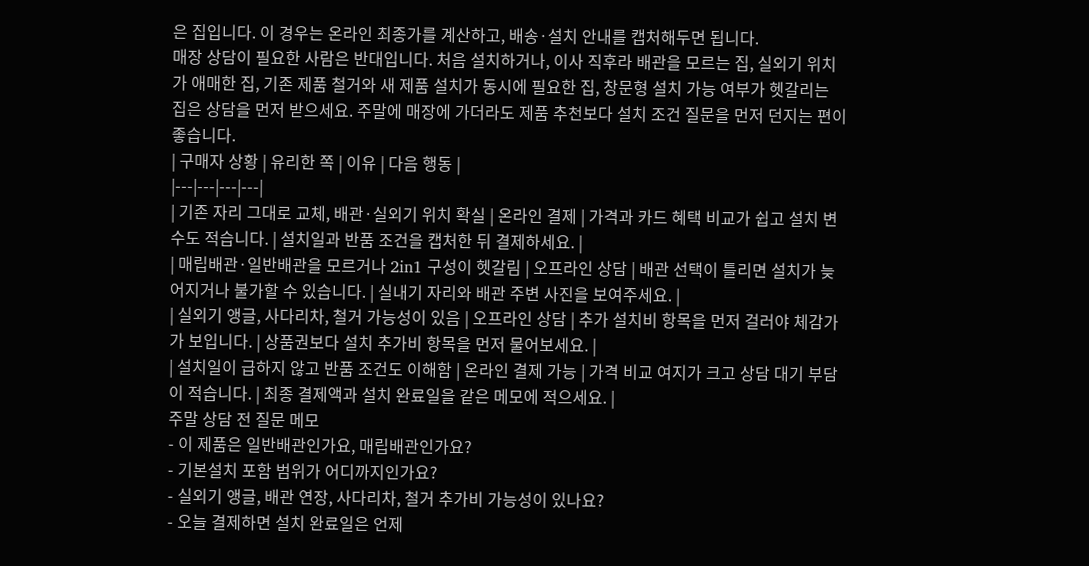은 집입니다. 이 경우는 온라인 최종가를 계산하고, 배송·설치 안내를 캡처해두면 됩니다.
매장 상담이 필요한 사람은 반대입니다. 처음 설치하거나, 이사 직후라 배관을 모르는 집, 실외기 위치가 애매한 집, 기존 제품 철거와 새 제품 설치가 동시에 필요한 집, 창문형 설치 가능 여부가 헷갈리는 집은 상담을 먼저 받으세요. 주말에 매장에 가더라도 제품 추천보다 설치 조건 질문을 먼저 던지는 편이 좋습니다.
| 구매자 상황 | 유리한 쪽 | 이유 | 다음 행동 |
|---|---|---|---|
| 기존 자리 그대로 교체, 배관·실외기 위치 확실 | 온라인 결제 | 가격과 카드 혜택 비교가 쉽고 설치 변수도 적습니다. | 설치일과 반품 조건을 캡처한 뒤 결제하세요. |
| 매립배관·일반배관을 모르거나 2in1 구성이 헷갈림 | 오프라인 상담 | 배관 선택이 틀리면 설치가 늦어지거나 불가할 수 있습니다. | 실내기 자리와 배관 주변 사진을 보여주세요. |
| 실외기 앵글, 사다리차, 철거 가능성이 있음 | 오프라인 상담 | 추가 설치비 항목을 먼저 걸러야 체감가가 보입니다. | 상품권보다 설치 추가비 항목을 먼저 물어보세요. |
| 설치일이 급하지 않고 반품 조건도 이해함 | 온라인 결제 가능 | 가격 비교 여지가 크고 상담 대기 부담이 적습니다. | 최종 결제액과 설치 완료일을 같은 메모에 적으세요. |
주말 상담 전 질문 메모
- 이 제품은 일반배관인가요, 매립배관인가요?
- 기본설치 포함 범위가 어디까지인가요?
- 실외기 앵글, 배관 연장, 사다리차, 철거 추가비 가능성이 있나요?
- 오늘 결제하면 설치 완료일은 언제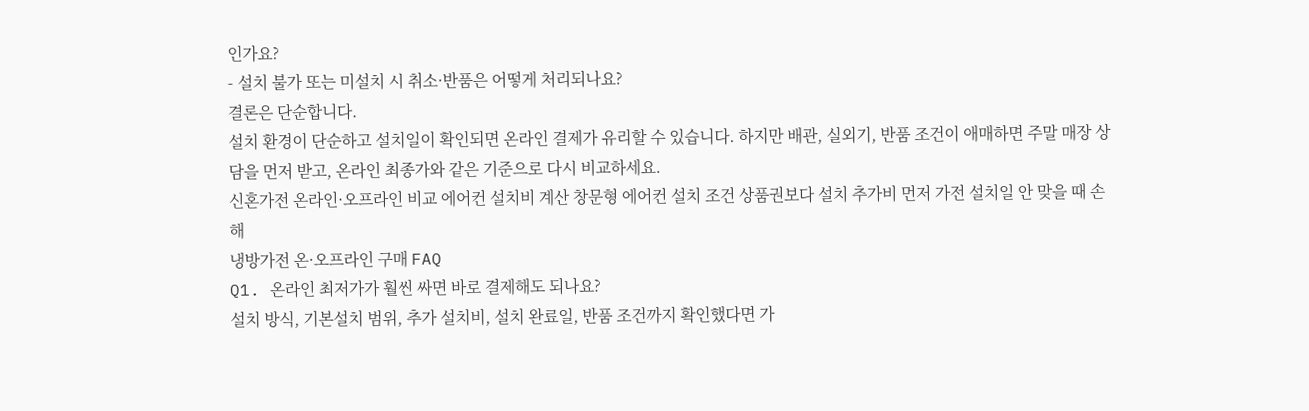인가요?
- 설치 불가 또는 미설치 시 취소·반품은 어떻게 처리되나요?
결론은 단순합니다.
설치 환경이 단순하고 설치일이 확인되면 온라인 결제가 유리할 수 있습니다. 하지만 배관, 실외기, 반품 조건이 애매하면 주말 매장 상담을 먼저 받고, 온라인 최종가와 같은 기준으로 다시 비교하세요.
신혼가전 온라인·오프라인 비교 에어컨 설치비 계산 창문형 에어컨 설치 조건 상품권보다 설치 추가비 먼저 가전 설치일 안 맞을 때 손해
냉방가전 온·오프라인 구매 FAQ
Q1. 온라인 최저가가 훨씬 싸면 바로 결제해도 되나요?
설치 방식, 기본설치 범위, 추가 설치비, 설치 완료일, 반품 조건까지 확인했다면 가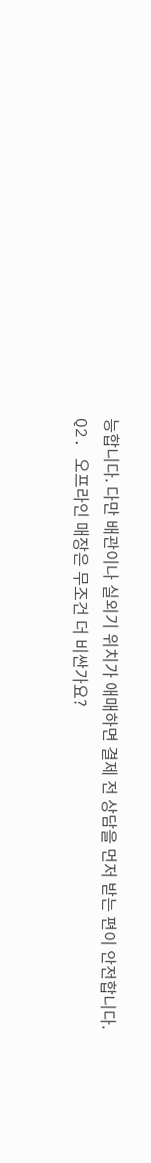능합니다. 다만 배관이나 실외기 위치가 애매하면 결제 전 상담을 먼저 받는 편이 안전합니다.
Q2. 오프라인 매장은 무조건 더 비싼가요?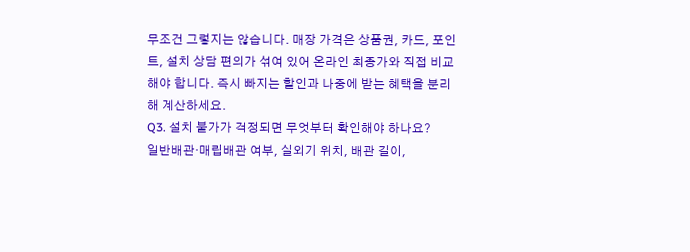무조건 그렇지는 않습니다. 매장 가격은 상품권, 카드, 포인트, 설치 상담 편의가 섞여 있어 온라인 최종가와 직접 비교해야 합니다. 즉시 빠지는 할인과 나중에 받는 혜택을 분리해 계산하세요.
Q3. 설치 불가가 걱정되면 무엇부터 확인해야 하나요?
일반배관·매립배관 여부, 실외기 위치, 배관 길이,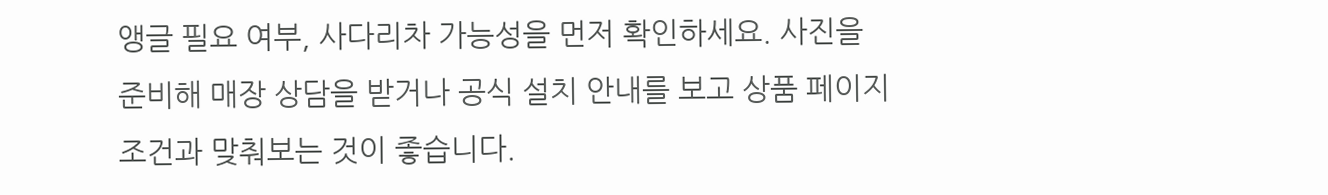앵글 필요 여부, 사다리차 가능성을 먼저 확인하세요. 사진을 준비해 매장 상담을 받거나 공식 설치 안내를 보고 상품 페이지 조건과 맞춰보는 것이 좋습니다.